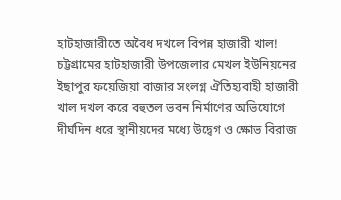হাটহাজারীতে অবৈধ দখলে বিপন্ন হাজারী খাল!
চট্টগ্রামের হাটহাজারী উপজেলার মেখল ইউনিয়নের ইছাপুর ফয়েজিয়া বাজার সংলগ্ন ঐতিহ্যবাহী হাজারী খাল দখল করে বহুতল ভবন নির্মাণের অভিযোগে দীর্ঘদিন ধরে স্থানীয়দের মধ্যে উদ্বেগ ও ক্ষোভ বিরাজ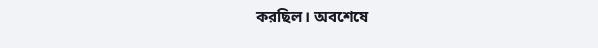করছিল। অবশেষে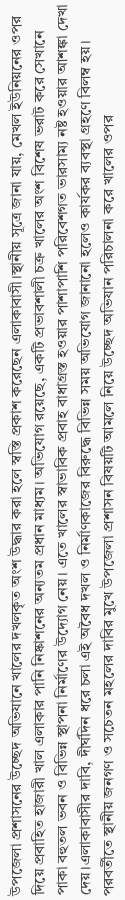উপজেলা প্রশাসনের উচ্ছেদ অভিযানে খালের দখলকৃত অংশ উদ্ধার করা হলে স্বস্তি প্রকাশ করেছেন এলাকাবাসী।স্থানীয় সূত্রে জানা যায়, মেখল ইউনিয়নের ওপর দিয়ে প্রবাহিত হাজারী খাল এলাকার পানি নিষ্কাশনের অন্যতম প্রধান মাধ্যম। অভিযোগ রয়েছে, একটি প্রভাবশালী চক্র খালের অংশ বিশেষ ভরাট করে সেখানে পাকা বহুতল ভবন ও বিভিন্ন স্থাপনা নির্মাণের উদ্যোগ নেয়। এতে খালের স্বাভাবিক প্রবাহ বাধাগ্রস্ত হওয়ার পাশাপাশি পরিবেশগত ভারসাম্য নষ্ট হওয়ার আশঙ্কা দেখা দেয়।এলাকাবাসীর দাবি, দীর্ঘদিন ধরে চলা এই অবৈধ দখল ও নির্মাণকাজের বিরুদ্ধে বিভিন্ন সময় অভিযোগ জানানো হলেও কার্যকর ব্যবস্থা গ্রহণে বিলম্ব হয়। পরবর্তীতে স্থানীয় জনগণ ও সচেতন মহলের দাবির মুখে উপজেলা প্রশাসন বিষয়টি আমলে নিয়ে উচ্ছেদ অভিযান পরিচালনা করে খালের ওপর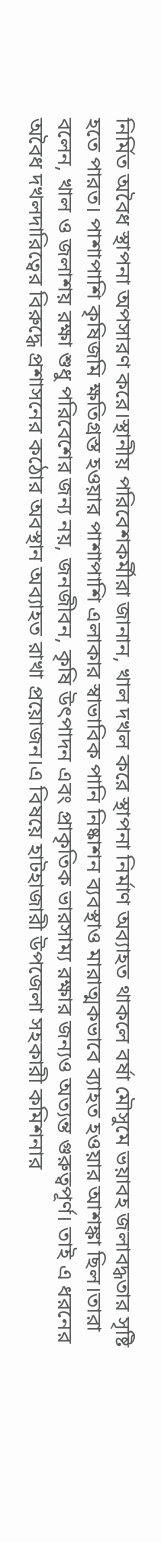নির্মিত অবৈধ স্থাপনা অপসারণ করে।স্থানীয় পরিবেশকর্মীরা জানান, খাল দখল করে স্থাপনা নির্মাণ অব্যাহত থাকলে বর্ষা মৌসুমে ভয়াবহ জলাবদ্ধতার সৃষ্টি হতে পারত। পাশাপাশি কৃষিজমি ক্ষতিগ্রস্ত হওয়ার পাশাপাশি এলাকার স্বাভাবিক পানি নিষ্কাশন ব্যবস্থাও মারাত্মকভাবে ব্যাহত হওয়ার আশঙ্কা ছিল।তারা বলেন, খাল ও জলাশয় রক্ষা শুধু পরিবেশের জন্য নয়, জনজীবন, কৃষি উৎপাদন এবং প্রাকৃতিক ভারসাম্য রক্ষার জন্যও অত্যন্ত গুরুত্বপূর্ণ। তাই এ ধরনের অবৈধ দখলদারিত্বের বিরুদ্ধে প্রশাসনের কঠোর অবস্থান অব্যাহত রাখা প্রয়োজন।এ বিষয়ে হাটহাজারী উপজেলা সহকারী কমিশনার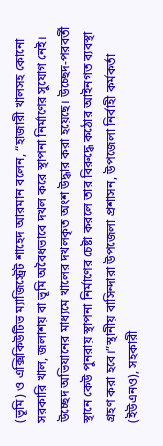(ভূমি) ও এক্সিকিউটিভ ম্যাজিস্ট্রেট শাহেদ আরমান বলেন, “হাজারী খালসহ কোনো সরকারি খাল, জলাশয় বা ভূমি অবৈধভাবে দখল করে স্থাপনা নির্মাণের সুযোগ নেই। উচ্ছেদ অভিযানের মাধ্যমে খালের দখলকৃত অংশ উদ্ধার করা হয়েছে। উচ্ছেদ-পরবর্তী স্থানে কেউ পুনরায় স্থাপনা নির্মাণের চেষ্টা করলে তার বিরুদ্ধে কঠোর আইনগত ব্যবস্থা গ্রহণ করা হবে।”স্থানীয় বাসিন্দারা উপজেলা প্রশাসন, উপজেলা নির্বাহী কর্মকর্তা (ইউএনও), সহকারী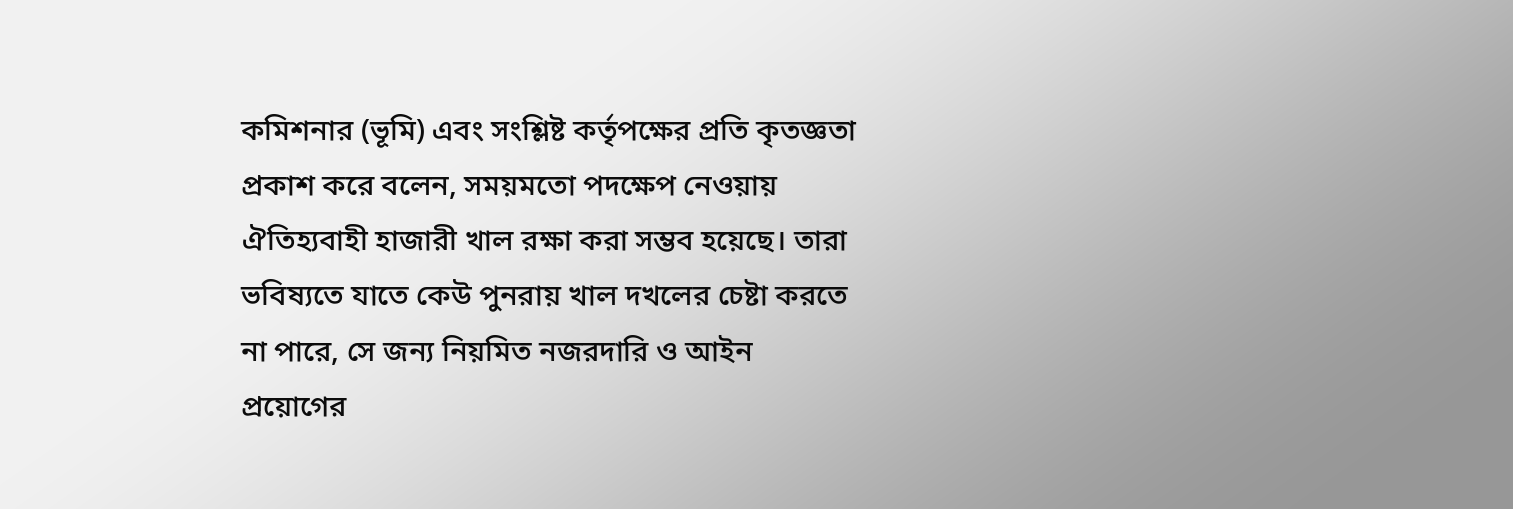কমিশনার (ভূমি) এবং সংশ্লিষ্ট কর্তৃপক্ষের প্রতি কৃতজ্ঞতা প্রকাশ করে বলেন, সময়মতো পদক্ষেপ নেওয়ায় ঐতিহ্যবাহী হাজারী খাল রক্ষা করা সম্ভব হয়েছে। তারা ভবিষ্যতে যাতে কেউ পুনরায় খাল দখলের চেষ্টা করতে না পারে, সে জন্য নিয়মিত নজরদারি ও আইন প্রয়োগের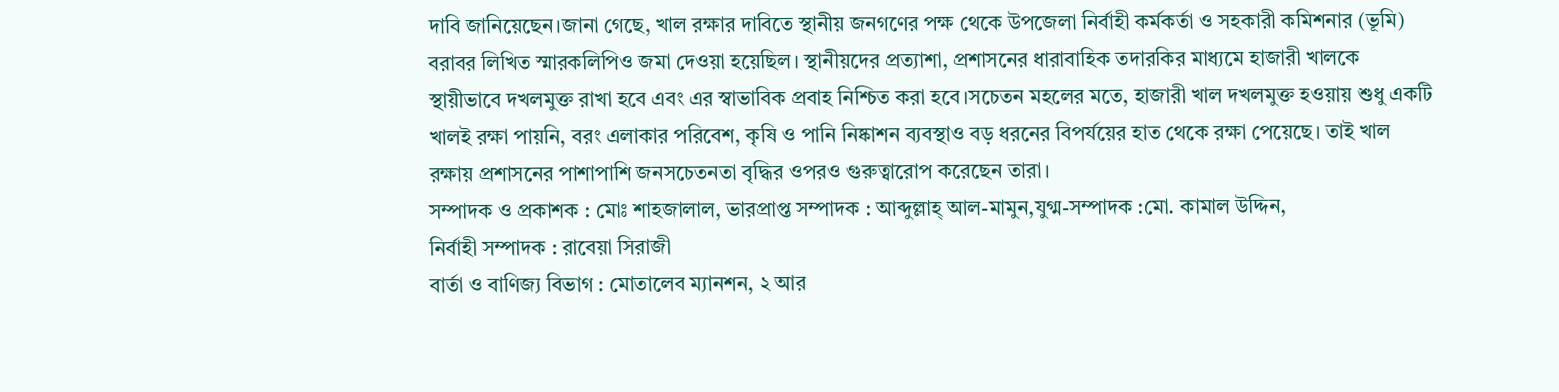দাবি জানিয়েছেন।জানা গেছে, খাল রক্ষার দাবিতে স্থানীয় জনগণের পক্ষ থেকে উপজেলা নির্বাহী কর্মকর্তা ও সহকারী কমিশনার (ভূমি) বরাবর লিখিত স্মারকলিপিও জমা দেওয়া হয়েছিল। স্থানীয়দের প্রত্যাশা, প্রশাসনের ধারাবাহিক তদারকির মাধ্যমে হাজারী খালকে স্থায়ীভাবে দখলমুক্ত রাখা হবে এবং এর স্বাভাবিক প্রবাহ নিশ্চিত করা হবে।সচেতন মহলের মতে, হাজারী খাল দখলমুক্ত হওয়ায় শুধু একটি খালই রক্ষা পায়নি, বরং এলাকার পরিবেশ, কৃষি ও পানি নিষ্কাশন ব্যবস্থাও বড় ধরনের বিপর্যয়ের হাত থেকে রক্ষা পেয়েছে। তাই খাল রক্ষায় প্রশাসনের পাশাপাশি জনসচেতনতা বৃদ্ধির ওপরও গুরুত্বারোপ করেছেন তারা।
সম্পাদক ও প্রকাশক : মোঃ শাহজালাল, ভারপ্রাপ্ত সম্পাদক : আব্দুল্লাহ্ আল-মামুন,যুগ্ম-সম্পাদক :মো. কামাল উদ্দিন,
নির্বাহী সম্পাদক : রাবেয়া সিরাজী
বার্তা ও বাণিজ্য বিভাগ : মোতালেব ম্যানশন, ২ আর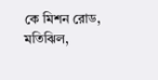কে মিশন রোড, মতিঝিল,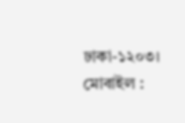ঢাকা-১২০৩।
মোবাইল :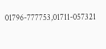01796-777753,01711-057321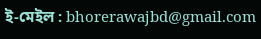ই-মেইল : bhorerawajbd@gmail.com